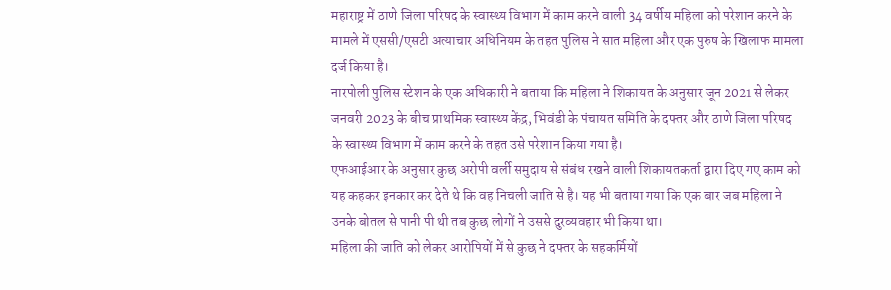महाराष्ट्र में ठाणे जिला परिषद के स्वास्थ्य विभाग में काम करने वाली 34 वर्षीय महिला को परेशान करने के मामले में एससी/एसटी अत्याचार अधिनियम के तहत पुलिस ने सात महिला और एक पुरुष के खिलाफ मामला दर्ज किया है।
नारपोली पुलिस स्टेशन के एक अधिकारी ने बताया कि महिला ने शिकायत के अनुसार जून 2021 से लेकर जनवरी 2023 के बीच प्राथमिक स्वास्थ्य केंद्र, भिवंडी के पंचायत समिति के दफ्तर और ठाणे जिला परिषद के स्वास्थ्य विभाग में काम करने के तहत उसे परेशान किया गया है।
एफआईआर के अनुसार कुछ अरोपी वर्ली समुदाय से संबंध रखने वाली शिकायतकर्ता द्वारा दिए गए काम को यह कहकर इनकार कर देते थे कि वह निचली जाति से है। यह भी बताया गया कि एक बार जब महिला ने उनके बोतल से पानी पी थी तब कुछ लोगों ने उससे दुरव्यवहार भी किया था।
महिला की जाति को लेकर आरोपियों में से कुछ ने दफ्तर के सहकर्मियों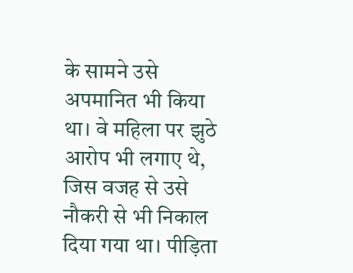के सामने उसे अपमानित भी किया था। वे महिला पर झुठे आरोप भी लगाए थे, जिस वजह से उसे नौकरी से भी निकाल दिया गया था। पीड़िता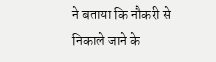ने बताया कि नौकरी से निकाले जाने के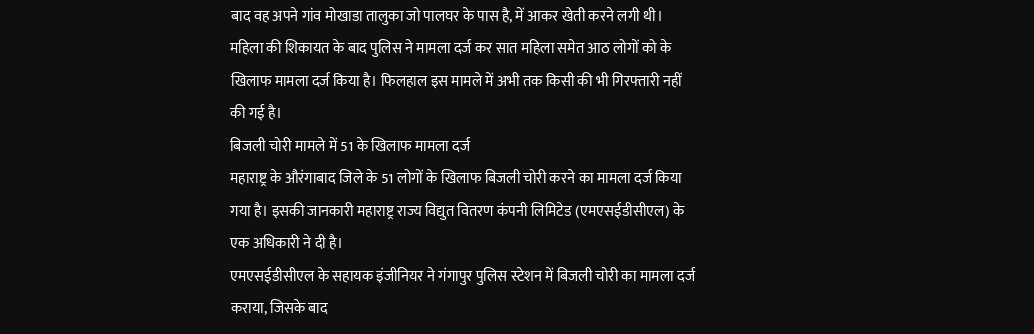बाद वह अपने गांव मोखाडा तालुका जो पालघर के पास है, में आकर खेती करने लगी थी।
महिला की शिकायत के बाद पुलिस ने मामला दर्ज कर सात महिला समेत आठ लोगों को के खिलाफ मामला दर्ज किया है। फिलहाल इस मामले में अभी तक किसी की भी गिरफ्तारी नहीं की गई है।
बिजली चोरी मामले में 51 के खिलाफ मामला दर्ज
महाराष्ट्र के औरंगाबाद जिले के 51 लोगों के खिलाफ बिजली चोरी करने का मामला दर्ज किया गया है। इसकी जानकारी महाराष्ट्र राज्य विद्युत वितरण कंपनी लिमिटेड (एमएसईडीसीएल) के एक अधिकारी ने दी है।
एमएसईडीसीएल के सहायक इंजीनियर ने गंगापुर पुलिस स्टेशन में बिजली चोरी का मामला दर्ज कराया, जिसके बाद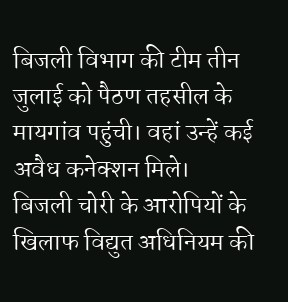बिजली विभाग की टीम तीन जुलाई को पैठण तहसील के मायगांव पहुंची। वहां उन्हें कई अवैध कनेक्शन मिले।
बिजली चोरी के आरोपियों के खिलाफ विद्युत अधिनियम की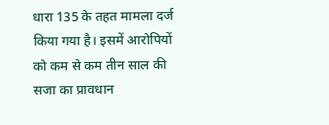धारा 135 के तहत मामला दर्ज किया गया है। इसमें आरोपियों को कम से कम तीन साल की सजा का प्रावधान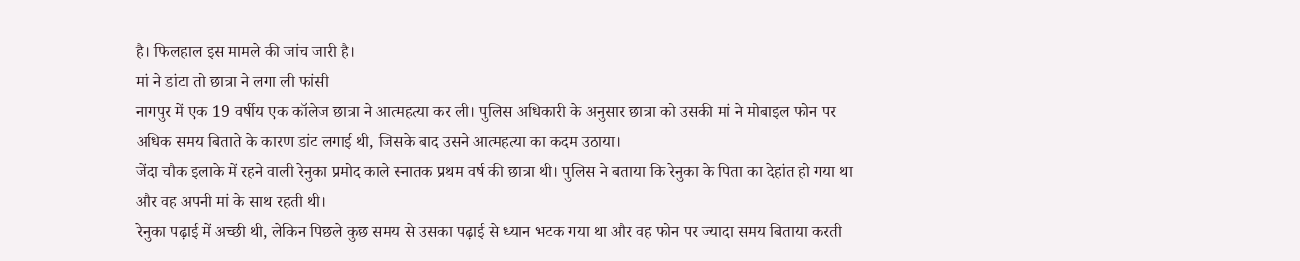है। फिलहाल इस मामले की जांच जारी है।
मां ने डांटा तो छात्रा ने लगा ली फांसी
नागपुर में एक 19 वर्षीय एक कॉलेज छात्रा ने आत्महत्या कर ली। पुलिस अधिकारी के अनुसार छात्रा को उसकी मां ने मोबाइल फोन पर अधिक समय बिताते के कारण डांट लगाई थी, जिसके बाद उसने आत्महत्या का कदम उठाया।
जेंदा चौक इलाके में रहने वाली रेनुका प्रमोद काले स्नातक प्रथम वर्ष की छात्रा थी। पुलिस ने बताया कि रेनुका के पिता का देहांत हो गया था और वह अपनी मां के साथ रहती थी।
रेनुका पढ़ाई में अच्छी थी, लेकिन पिछले कुछ समय से उसका पढ़ाई से ध्यान भटक गया था और वह फोन पर ज्यादा समय बिताया करती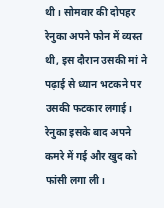थी। सोमवार की दोपहर रेनुका अपने फोन में व्यस्त थी, इस दौरान उसकी मां ने पढ़ाई से ध्यान भटकने पर उसकी फटकार लगाई। रेनुका इसके बाद अपने कमरे में गई और खुद को फांसी लगा ली।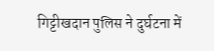गिट्टीखदान पुलिस ने दुर्घटना में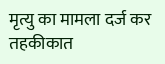मृत्यु का मामला दर्ज कर तहकीकात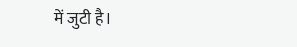में जुटी है।